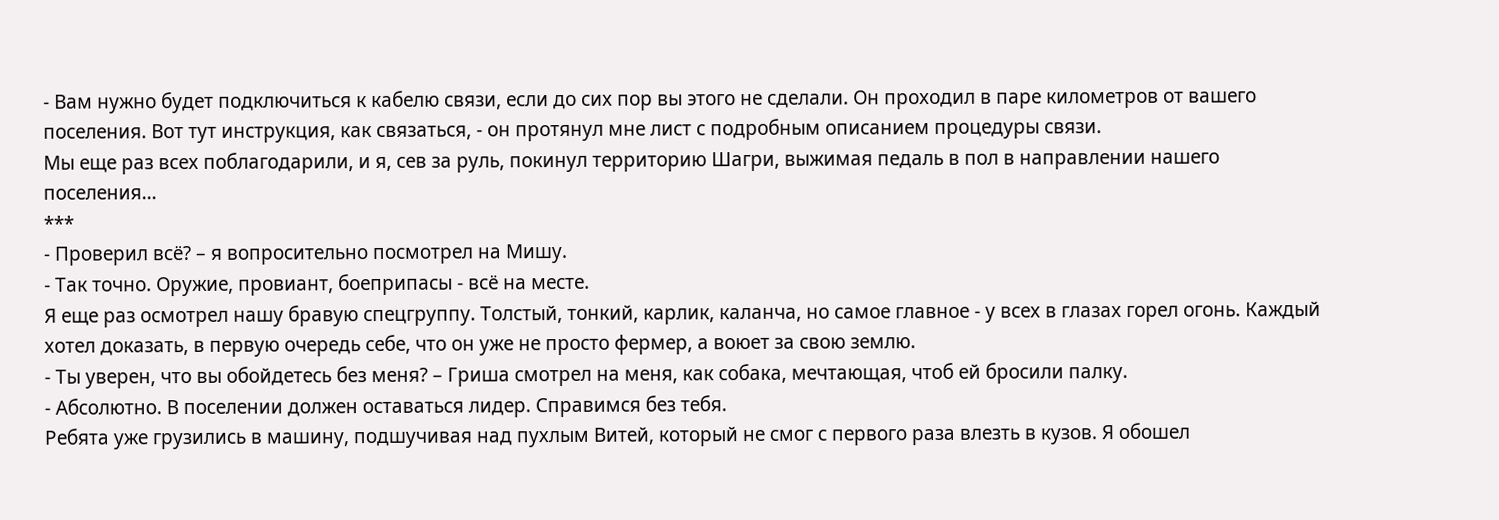- Вам нужно будет подключиться к кабелю связи, если до сих пор вы этого не сделали. Он проходил в паре километров от вашего поселения. Вот тут инструкция, как связаться, - он протянул мне лист с подробным описанием процедуры связи.
Мы еще раз всех поблагодарили, и я, сев за руль, покинул территорию Шагри, выжимая педаль в пол в направлении нашего поселения…
***
- Проверил всё? – я вопросительно посмотрел на Мишу.
- Так точно. Оружие, провиант, боеприпасы - всё на месте.
Я еще раз осмотрел нашу бравую спецгруппу. Толстый, тонкий, карлик, каланча, но самое главное - у всех в глазах горел огонь. Каждый хотел доказать, в первую очередь себе, что он уже не просто фермер, а воюет за свою землю.
- Ты уверен, что вы обойдетесь без меня? – Гриша смотрел на меня, как собака, мечтающая, чтоб ей бросили палку.
- Абсолютно. В поселении должен оставаться лидер. Справимся без тебя.
Ребята уже грузились в машину, подшучивая над пухлым Витей, который не смог с первого раза влезть в кузов. Я обошел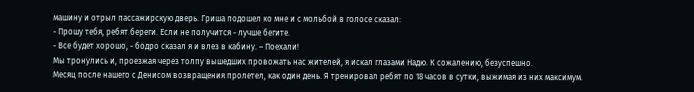машину и отрыл пассажирскую дверь. Гриша подошел ко мне и с мольбой в голосе сказал:
- Прошу тебя, ребят береги. Если не получится - лучше бегите.
- Все будет хорошо, - бодро сказал я и влез в кабину. – Поехали!
Мы тронулись и, проезжая через толпу вышедших провожать нас жителей, я искал глазами Надю. К сожалению, безуспешно.
Месяц после нашего с Денисом возвращения пролетел, как один день. Я тренировал ребят по 18 часов в сутки, выжимая из них максимум.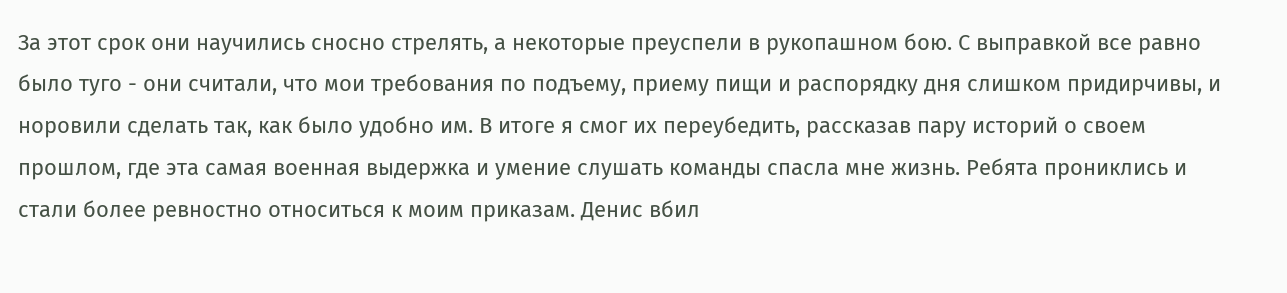За этот срок они научились сносно стрелять, а некоторые преуспели в рукопашном бою. С выправкой все равно было туго - они считали, что мои требования по подъему, приему пищи и распорядку дня слишком придирчивы, и норовили сделать так, как было удобно им. В итоге я смог их переубедить, рассказав пару историй о своем прошлом, где эта самая военная выдержка и умение слушать команды спасла мне жизнь. Ребята прониклись и стали более ревностно относиться к моим приказам. Денис вбил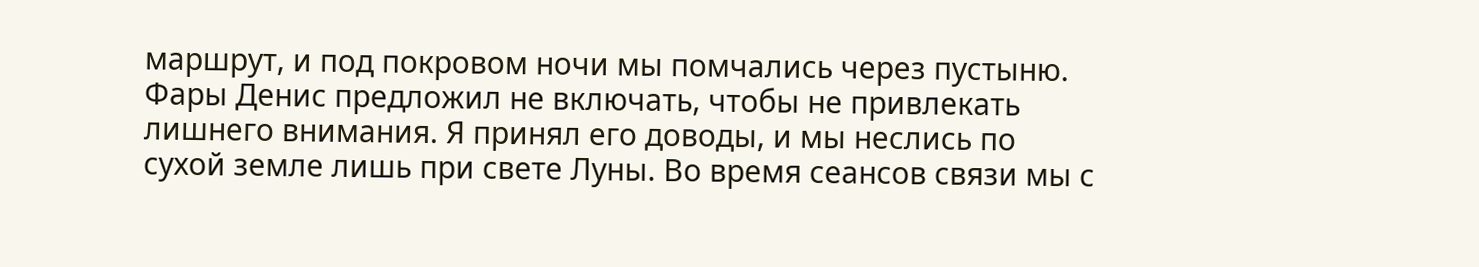маршрут, и под покровом ночи мы помчались через пустыню. Фары Денис предложил не включать, чтобы не привлекать лишнего внимания. Я принял его доводы, и мы неслись по сухой земле лишь при свете Луны. Во время сеансов связи мы с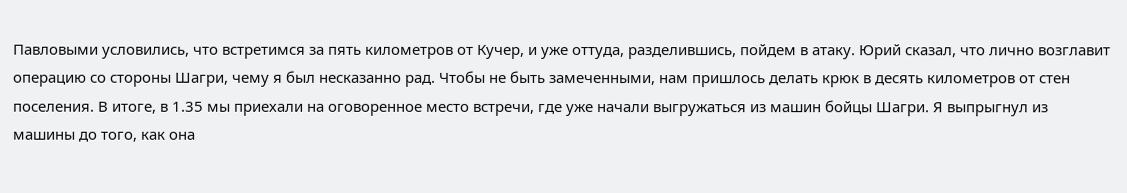Павловыми условились, что встретимся за пять километров от Кучер, и уже оттуда, разделившись, пойдем в атаку. Юрий сказал, что лично возглавит операцию со стороны Шагри, чему я был несказанно рад. Чтобы не быть замеченными, нам пришлось делать крюк в десять километров от стен поселения. В итоге, в 1.35 мы приехали на оговоренное место встречи, где уже начали выгружаться из машин бойцы Шагри. Я выпрыгнул из машины до того, как она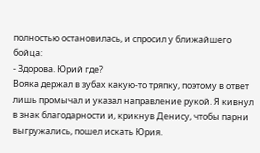полностью остановилась, и спросил у ближайшего бойца:
- Здорова. Юрий где?
Вояка держал в зубах какую-то тряпку, поэтому в ответ лишь промычал и указал направление рукой. Я кивнул в знак благодарности и, крикнув Денису, чтобы парни выгружались, пошел искать Юрия.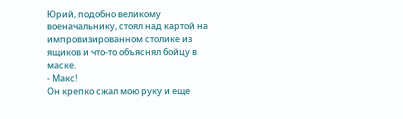Юрий, подобно великому военачальнику, стоял над картой на импровизированном столике из ящиков и что-то объяснял бойцу в маске.
- Макс!
Он крепко сжал мою руку и еще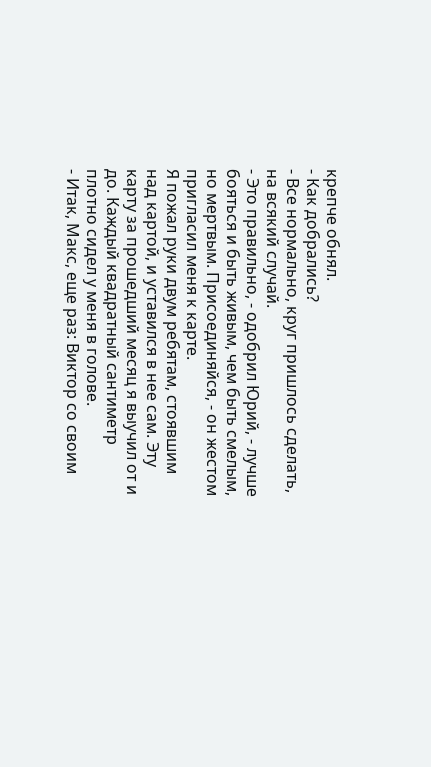крепче обнял.
- Как добрались?
- Все нормально, круг пришлось сделать, на всякий случай.
- Это правильно, - одобрил Юрий, - лучше бояться и быть живым, чем быть смелым, но мертвым. Присоединяйся, - он жестом пригласил меня к карте.
Я пожал руки двум ребятам, стоявшим над картой, и уставился в нее сам. Эту карту за прошедший месяц я выучил от и до. Каждый квадратный сантиметр плотно сидел у меня в голове.
- Итак, Макс, еще раз: Виктор со своим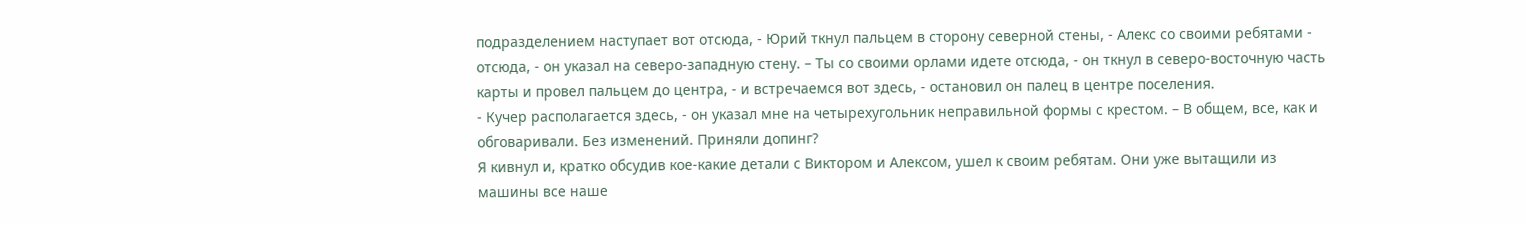подразделением наступает вот отсюда, - Юрий ткнул пальцем в сторону северной стены, - Алекс со своими ребятами - отсюда, - он указал на северо-западную стену. – Ты со своими орлами идете отсюда, - он ткнул в северо-восточную часть карты и провел пальцем до центра, - и встречаемся вот здесь, - остановил он палец в центре поселения.
- Кучер располагается здесь, - он указал мне на четырехугольник неправильной формы с крестом. – В общем, все, как и обговаривали. Без изменений. Приняли допинг?
Я кивнул и, кратко обсудив кое-какие детали с Виктором и Алексом, ушел к своим ребятам. Они уже вытащили из машины все наше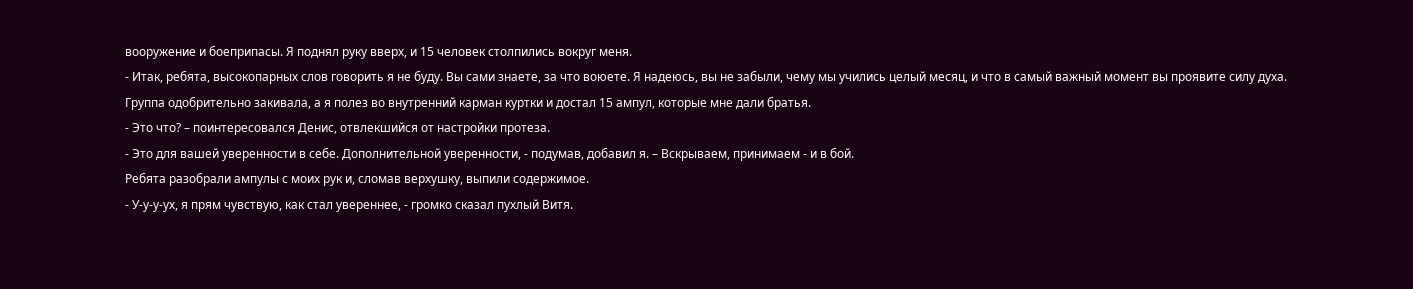вооружение и боеприпасы. Я поднял руку вверх, и 15 человек столпились вокруг меня.
- Итак, ребята, высокопарных слов говорить я не буду. Вы сами знаете, за что воюете. Я надеюсь, вы не забыли, чему мы учились целый месяц, и что в самый важный момент вы проявите силу духа.
Группа одобрительно закивала, а я полез во внутренний карман куртки и достал 15 ампул, которые мне дали братья.
- Это что? – поинтересовался Денис, отвлекшийся от настройки протеза.
- Это для вашей уверенности в себе. Дополнительной уверенности, - подумав, добавил я. – Вскрываем, принимаем - и в бой.
Ребята разобрали ампулы с моих рук и, сломав верхушку, выпили содержимое.
- У-у-у-ух, я прям чувствую, как стал увереннее, - громко сказал пухлый Витя.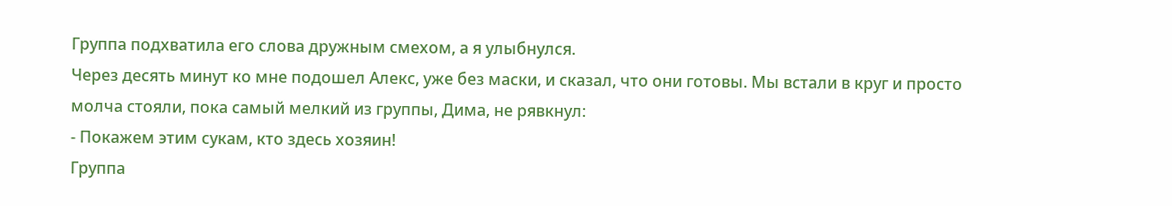Группа подхватила его слова дружным смехом, а я улыбнулся.
Через десять минут ко мне подошел Алекс, уже без маски, и сказал, что они готовы. Мы встали в круг и просто молча стояли, пока самый мелкий из группы, Дима, не рявкнул:
- Покажем этим сукам, кто здесь хозяин!
Группа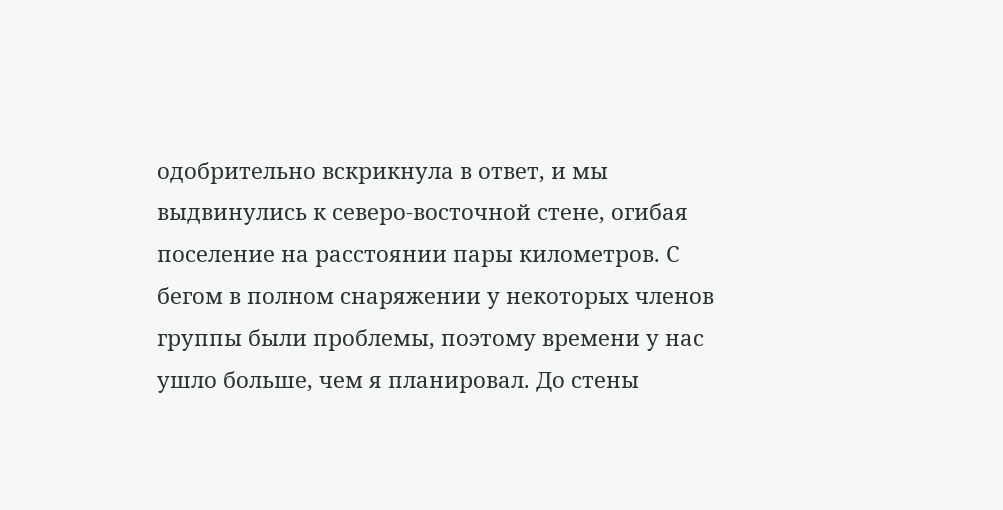одобрительно вскрикнула в ответ, и мы выдвинулись к северо-восточной стене, огибая поселение на расстоянии пары километров. С бегом в полном снаряжении у некоторых членов группы были проблемы, поэтому времени у нас ушло больше, чем я планировал. До стены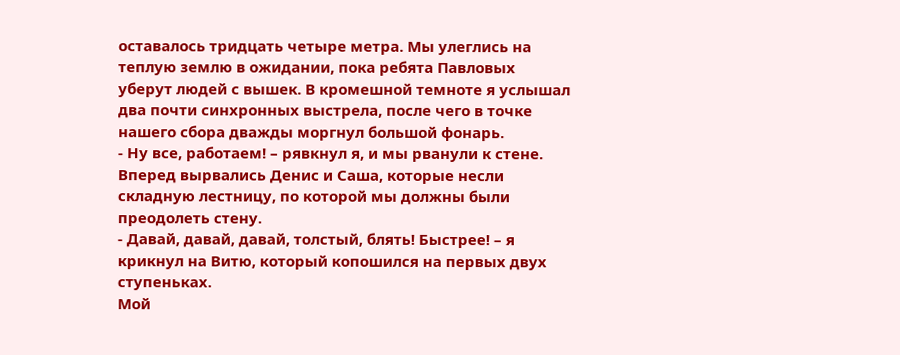оставалось тридцать четыре метра. Мы улеглись на теплую землю в ожидании, пока ребята Павловых уберут людей с вышек. В кромешной темноте я услышал два почти синхронных выстрела, после чего в точке нашего сбора дважды моргнул большой фонарь.
- Ну все, работаем! – рявкнул я, и мы рванули к стене.
Вперед вырвались Денис и Саша, которые несли складную лестницу, по которой мы должны были преодолеть стену.
- Давай, давай, давай, толстый, блять! Быстрее! – я крикнул на Витю, который копошился на первых двух ступеньках.
Мой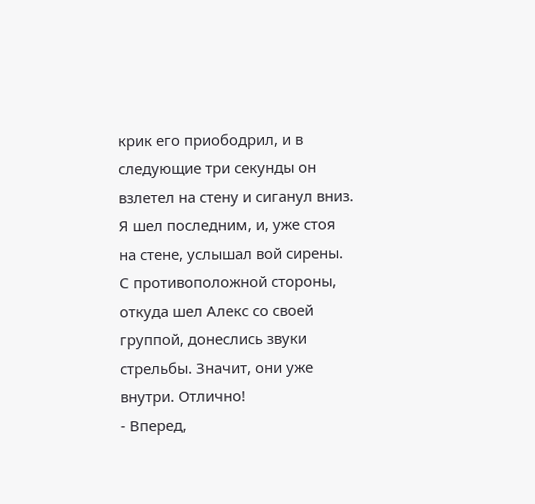крик его приободрил, и в следующие три секунды он взлетел на стену и сиганул вниз. Я шел последним, и, уже стоя на стене, услышал вой сирены. С противоположной стороны, откуда шел Алекс со своей группой, донеслись звуки стрельбы. Значит, они уже внутри. Отлично!
- Вперед,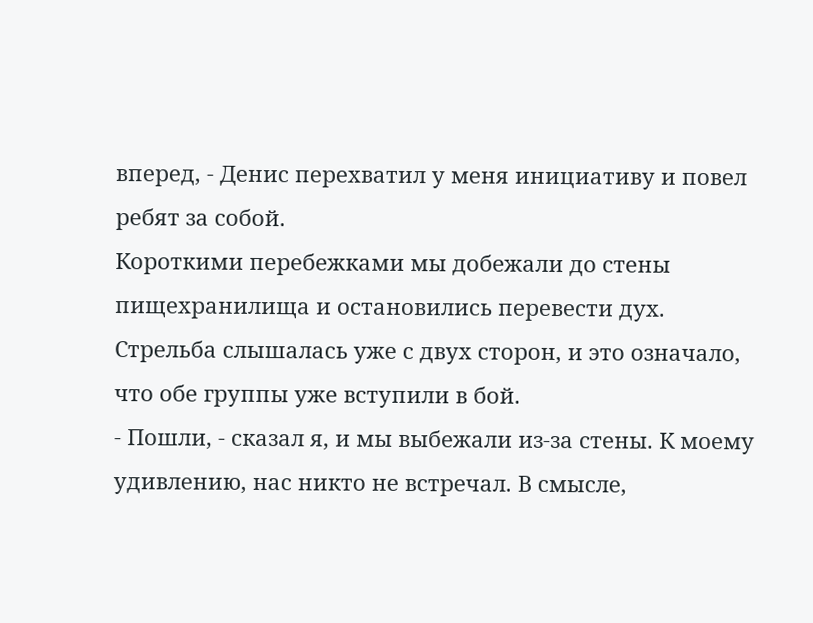вперед, - Денис перехватил у меня инициативу и повел ребят за собой.
Короткими перебежками мы добежали до стены пищехранилища и остановились перевести дух. Стрельба слышалась уже с двух сторон, и это означало, что обе группы уже вступили в бой.
- Пошли, - сказал я, и мы выбежали из-за стены. К моему удивлению, нас никто не встречал. В смысле,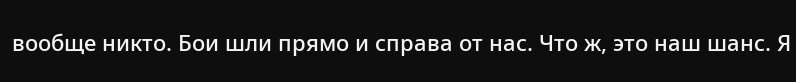вообще никто. Бои шли прямо и справа от нас. Что ж, это наш шанс. Я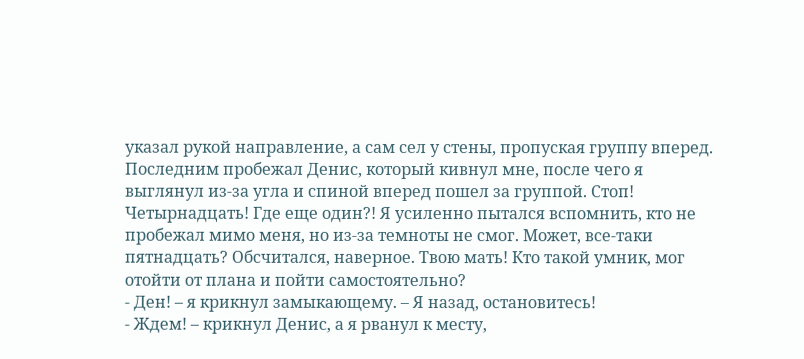указал рукой направление, а сам сел у стены, пропуская группу вперед. Последним пробежал Денис, который кивнул мне, после чего я выглянул из-за угла и спиной вперед пошел за группой. Стоп! Четырнадцать! Где еще один?! Я усиленно пытался вспомнить, кто не пробежал мимо меня, но из-за темноты не смог. Может, все-таки пятнадцать? Обсчитался, наверное. Твою мать! Кто такой умник, мог отойти от плана и пойти самостоятельно?
- Ден! – я крикнул замыкающему. – Я назад, остановитесь!
- Ждем! – крикнул Денис, а я рванул к месту,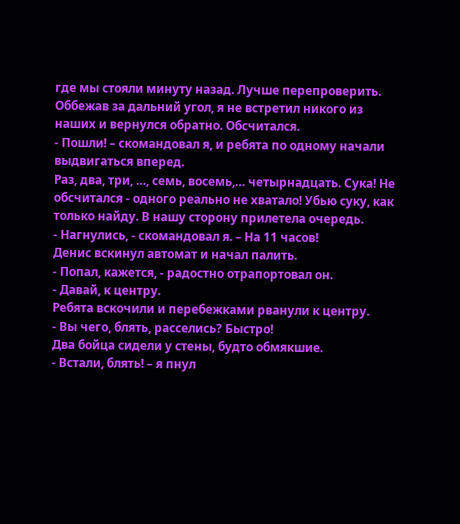где мы стояли минуту назад. Лучше перепроверить. Оббежав за дальний угол, я не встретил никого из наших и вернулся обратно. Обсчитался.
- Пошли! – скомандовал я, и ребята по одному начали выдвигаться вперед.
Раз, два, три, …, семь, восемь,… четырнадцать. Сука! Не обсчитался - одного реально не хватало! Убью суку, как только найду. В нашу сторону прилетела очередь.
- Нагнулись, - скомандовал я. – На 11 часов!
Денис вскинул автомат и начал палить.
- Попал, кажется, - радостно отрапортовал он.
- Давай, к центру.
Ребята вскочили и перебежками рванули к центру.
- Вы чего, блять, расселись? Быстро!
Два бойца сидели у стены, будто обмякшие.
- Встали, блять! – я пнул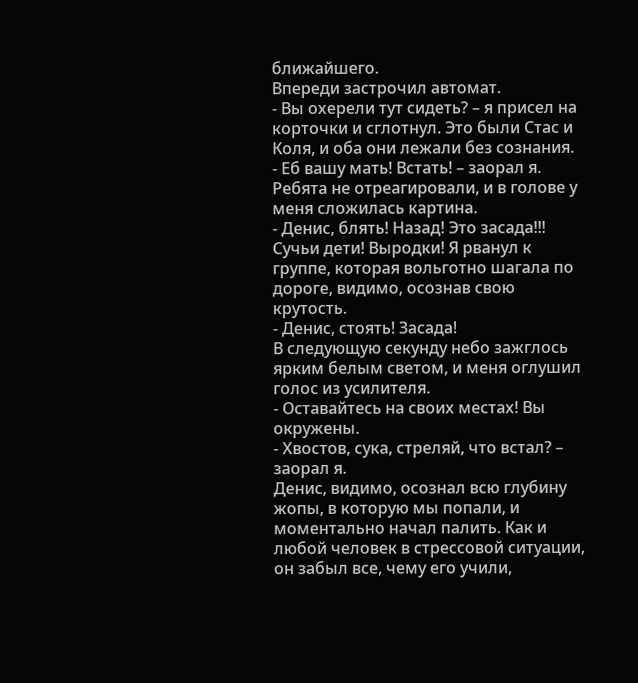ближайшего.
Впереди застрочил автомат.
- Вы охерели тут сидеть? – я присел на корточки и сглотнул. Это были Стас и Коля, и оба они лежали без сознания.
- Еб вашу мать! Встать! – заорал я.
Ребята не отреагировали, и в голове у меня сложилась картина.
- Денис, блять! Назад! Это засада!!!
Сучьи дети! Выродки! Я рванул к группе, которая вольготно шагала по дороге, видимо, осознав свою крутость.
- Денис, стоять! Засада!
В следующую секунду небо зажглось ярким белым светом, и меня оглушил голос из усилителя.
- Оставайтесь на своих местах! Вы окружены.
- Хвостов, сука, стреляй, что встал? – заорал я.
Денис, видимо, осознал всю глубину жопы, в которую мы попали, и моментально начал палить. Как и любой человек в стрессовой ситуации, он забыл все, чему его учили,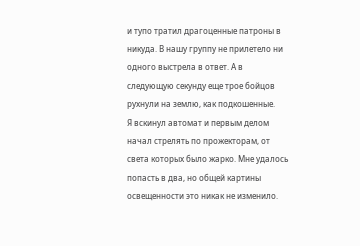и тупо тратил драгоценные патроны в никуда. В нашу группу не прилетело ни одного выстрела в ответ. А в следующую секунду еще трое бойцов рухнули на землю, как подкошенные.
Я вскинул автомат и первым делом начал стрелять по прожекторам, от света которых было жарко. Мне удалось попасть в два, но общей картины освещенности это никак не изменило.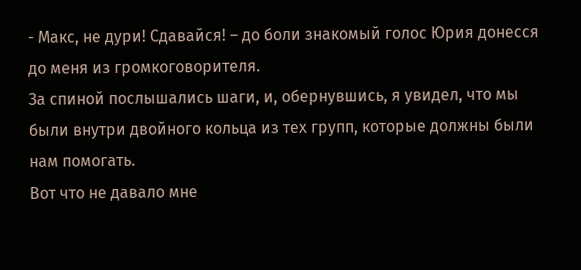- Макс, не дури! Сдавайся! – до боли знакомый голос Юрия донесся до меня из громкоговорителя.
За спиной послышались шаги, и, обернувшись, я увидел, что мы были внутри двойного кольца из тех групп, которые должны были нам помогать.
Вот что не давало мне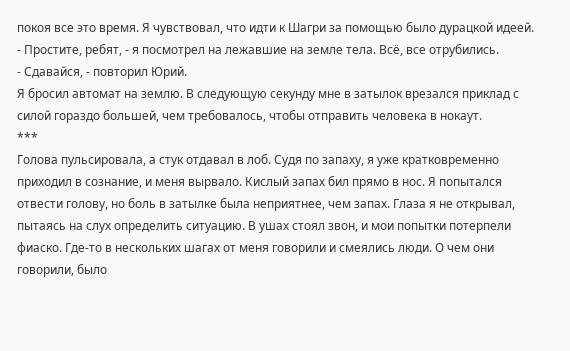покоя все это время. Я чувствовал, что идти к Шагри за помощью было дурацкой идеей.
- Простите, ребят, - я посмотрел на лежавшие на земле тела. Всё, все отрубились.
- Сдавайся, - повторил Юрий.
Я бросил автомат на землю. В следующую секунду мне в затылок врезался приклад с силой гораздо большей, чем требовалось, чтобы отправить человека в нокаут.
***
Голова пульсировала, а стук отдавал в лоб. Судя по запаху, я уже кратковременно приходил в сознание, и меня вырвало. Кислый запах бил прямо в нос. Я попытался отвести голову, но боль в затылке была неприятнее, чем запах. Глаза я не открывал, пытаясь на слух определить ситуацию. В ушах стоял звон, и мои попытки потерпели фиаско. Где-то в нескольких шагах от меня говорили и смеялись люди. О чем они говорили, было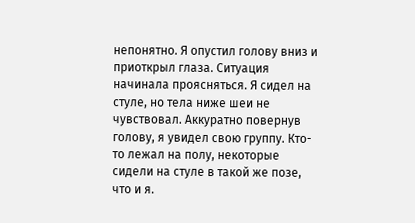непонятно. Я опустил голову вниз и приоткрыл глаза. Ситуация начинала проясняться. Я сидел на стуле, но тела ниже шеи не чувствовал. Аккуратно повернув голову, я увидел свою группу. Кто-то лежал на полу, некоторые сидели на стуле в такой же позе, что и я.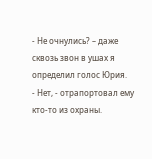- Не очнулись? – даже сквозь звон в ушах я определил голос Юрия.
- Нет, - отрапортовал ему кто-то из охраны.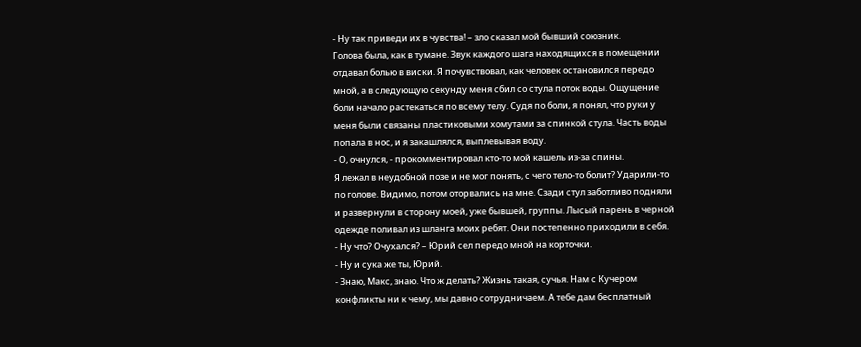- Ну так приведи их в чувства! – зло сказал мой бывший союзник.
Голова была, как в тумане. Звук каждого шага находящихся в помещении отдавал болью в виски. Я почувствовал, как человек остановился передо мной, а в следующую секунду меня сбил со стула поток воды. Ощущение боли начало растекаться по всему телу. Судя по боли, я понял, что руки у меня были связаны пластиковыми хомутами за спинкой стула. Часть воды попала в нос, и я закашлялся, выплевывая воду.
- О, очнулся, - прокомментировал кто-то мой кашель из-за спины.
Я лежал в неудобной позе и не мог понять, с чего тело-то болит? Ударили-то по голове. Видимо, потом оторвались на мне. Сзади стул заботливо подняли и развернули в сторону моей, уже бывшей, группы. Лысый парень в черной одежде поливал из шланга моих ребят. Они постепенно приходили в себя.
- Ну что? Очухался? – Юрий сел передо мной на корточки.
- Ну и сука же ты, Юрий.
- Знаю, Макс, знаю. Что ж делать? Жизнь такая, сучья. Нам с Кучером конфликты ни к чему, мы давно сотрудничаем. А тебе дам бесплатный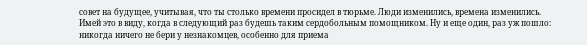совет на будущее, учитывая, что ты столько времени просидел в тюрьме. Люди изменились, времена изменились. Имей это в виду, когда в следующий раз будешь таким сердобольным помощником. Ну и еще один, раз уж пошло: никогда ничего не бери у незнакомцев, особенно для приема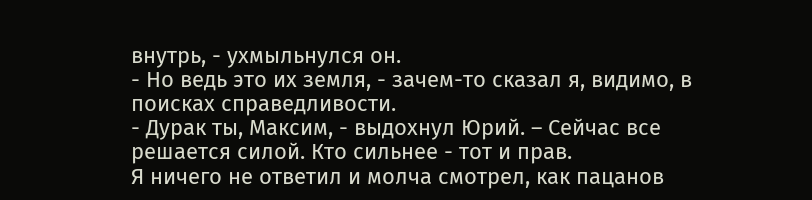внутрь, - ухмыльнулся он.
- Но ведь это их земля, - зачем-то сказал я, видимо, в поисках справедливости.
- Дурак ты, Максим, - выдохнул Юрий. – Сейчас все решается силой. Кто сильнее - тот и прав.
Я ничего не ответил и молча смотрел, как пацанов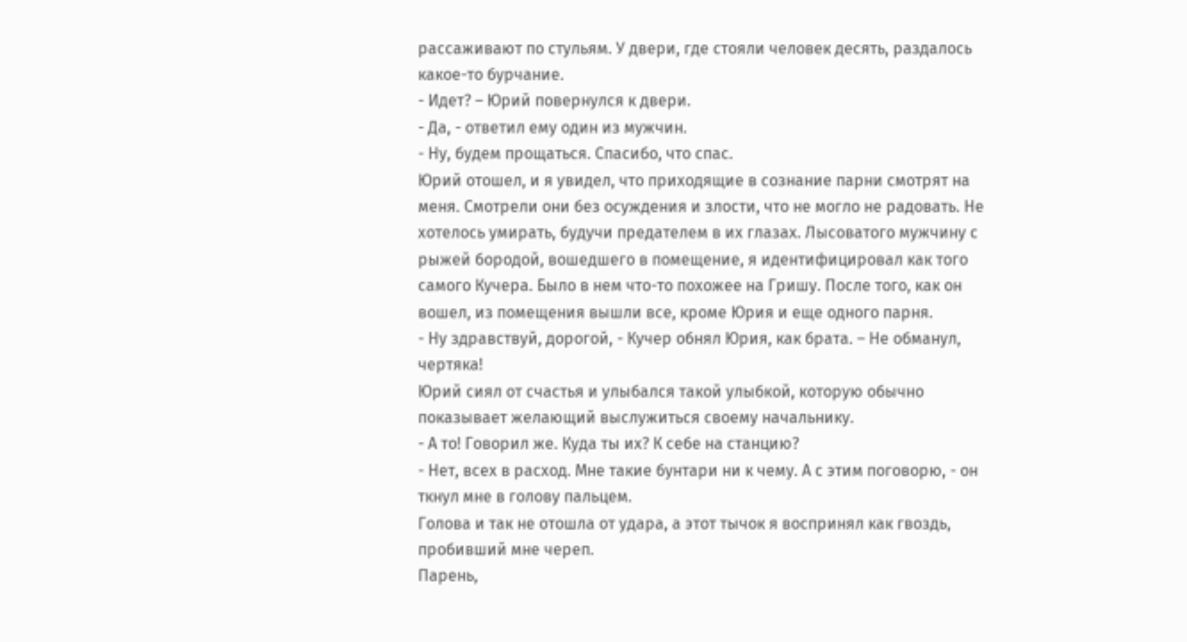рассаживают по стульям. У двери, где стояли человек десять, раздалось какое-то бурчание.
- Идет? – Юрий повернулся к двери.
- Да, - ответил ему один из мужчин.
- Ну, будем прощаться. Спасибо, что спас.
Юрий отошел, и я увидел, что приходящие в сознание парни смотрят на меня. Смотрели они без осуждения и злости, что не могло не радовать. Не хотелось умирать, будучи предателем в их глазах. Лысоватого мужчину с рыжей бородой, вошедшего в помещение, я идентифицировал как того самого Кучера. Было в нем что-то похожее на Гришу. После того, как он вошел, из помещения вышли все, кроме Юрия и еще одного парня.
- Ну здравствуй, дорогой, - Кучер обнял Юрия, как брата. – Не обманул, чертяка!
Юрий сиял от счастья и улыбался такой улыбкой, которую обычно показывает желающий выслужиться своему начальнику.
- А то! Говорил же. Куда ты их? К себе на станцию?
- Нет, всех в расход. Мне такие бунтари ни к чему. А с этим поговорю, - он ткнул мне в голову пальцем.
Голова и так не отошла от удара, а этот тычок я воспринял как гвоздь, пробивший мне череп.
Парень,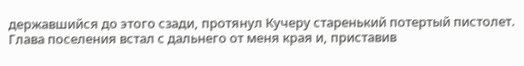державшийся до этого сзади, протянул Кучеру старенький потертый пистолет. Глава поселения встал с дальнего от меня края и, приставив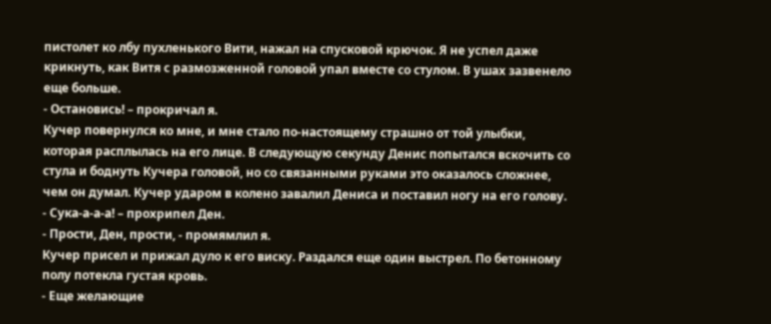пистолет ко лбу пухленького Вити, нажал на спусковой крючок. Я не успел даже крикнуть, как Витя с размозженной головой упал вместе со стулом. В ушах зазвенело еще больше.
- Остановись! – прокричал я.
Кучер повернулся ко мне, и мне стало по-настоящему страшно от той улыбки, которая расплылась на его лице. В следующую секунду Денис попытался вскочить со стула и боднуть Кучера головой, но со связанными руками это оказалось сложнее, чем он думал. Кучер ударом в колено завалил Дениса и поставил ногу на его голову.
- Сука-а-а-а! – прохрипел Ден.
- Прости, Ден, прости, - промямлил я.
Кучер присел и прижал дуло к его виску. Раздался еще один выстрел. По бетонному полу потекла густая кровь.
- Еще желающие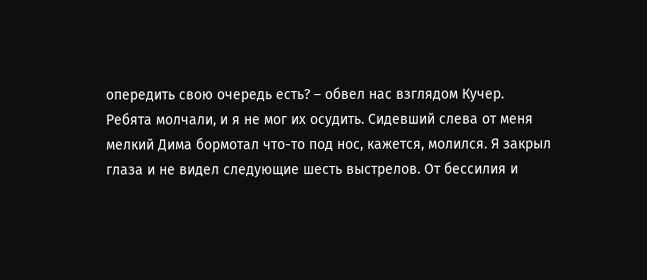опередить свою очередь есть? – обвел нас взглядом Кучер.
Ребята молчали, и я не мог их осудить. Сидевший слева от меня мелкий Дима бормотал что-то под нос, кажется, молился. Я закрыл глаза и не видел следующие шесть выстрелов. От бессилия и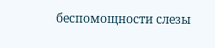беспомощности слезы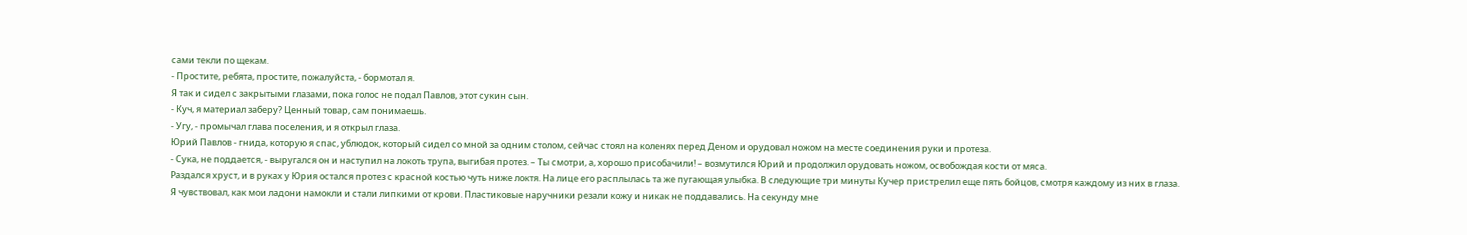сами текли по щекам.
- Простите, ребята, простите, пожалуйста, - бормотал я.
Я так и сидел с закрытыми глазами, пока голос не подал Павлов, этот сукин сын.
- Куч, я материал заберу? Ценный товар, сам понимаешь.
- Угу, - промычал глава поселения, и я открыл глаза.
Юрий Павлов - гнида, которую я спас, ублюдок, который сидел со мной за одним столом, сейчас стоял на коленях перед Деном и орудовал ножом на месте соединения руки и протеза.
- Сука, не поддается, - выругался он и наступил на локоть трупа, выгибая протез. – Ты смотри, а, хорошо присобачили! – возмутился Юрий и продолжил орудовать ножом, освобождая кости от мяса.
Раздался хруст, и в руках у Юрия остался протез с красной костью чуть ниже локтя. На лице его расплылась та же пугающая улыбка. В следующие три минуты Кучер пристрелил еще пять бойцов, смотря каждому из них в глаза.
Я чувствовал, как мои ладони намокли и стали липкими от крови. Пластиковые наручники резали кожу и никак не поддавались. На секунду мне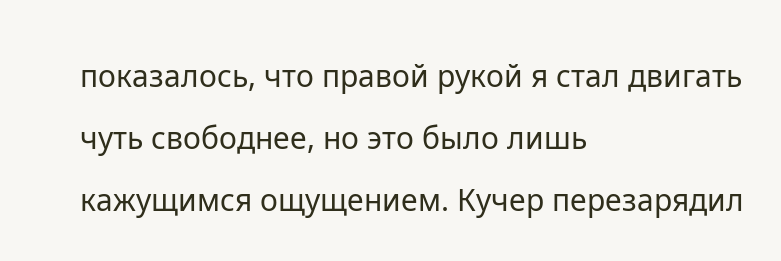показалось, что правой рукой я стал двигать чуть свободнее, но это было лишь кажущимся ощущением. Кучер перезарядил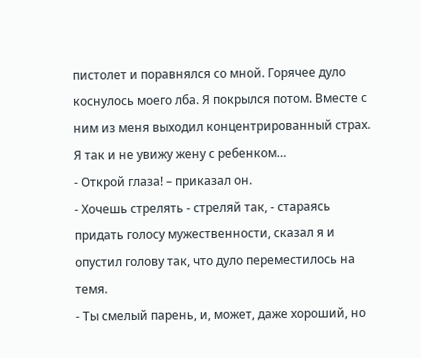пистолет и поравнялся со мной. Горячее дуло коснулось моего лба. Я покрылся потом. Вместе с ним из меня выходил концентрированный страх. Я так и не увижу жену с ребенком…
- Открой глаза! – приказал он.
- Хочешь стрелять - стреляй так, - стараясь придать голосу мужественности, сказал я и опустил голову так, что дуло переместилось на темя.
- Ты смелый парень, и, может, даже хороший, но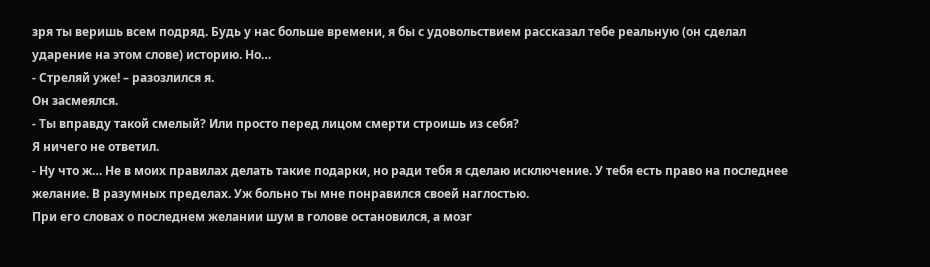зря ты веришь всем подряд. Будь у нас больше времени, я бы с удовольствием рассказал тебе реальную (он сделал ударение на этом слове) историю. Но…
- Стреляй уже! – разозлился я.
Он засмеялся.
- Ты вправду такой смелый? Или просто перед лицом смерти строишь из себя?
Я ничего не ответил.
- Ну что ж… Не в моих правилах делать такие подарки, но ради тебя я сделаю исключение. У тебя есть право на последнее желание. В разумных пределах. Уж больно ты мне понравился своей наглостью.
При его словах о последнем желании шум в голове остановился, а мозг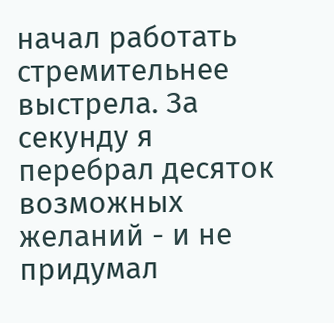начал работать стремительнее выстрела. За секунду я перебрал десяток возможных желаний - и не придумал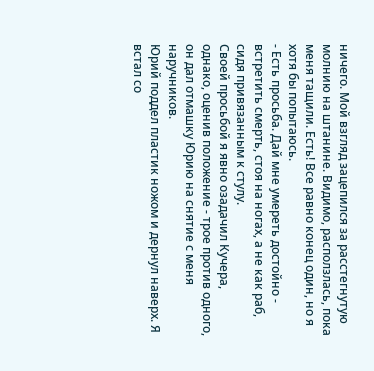ничего. Мой взгляд зацепился за расстегнутую молнию на штанине. Видимо, расползлась, пока меня тащили. Есть! Все равно конец один, но я хотя бы попытаюсь.
- Есть просьба. Дай мне умереть достойно - встретить смерть, стоя на ногах, а не как раб, сидя привязанным к стулу.
Своей просьбой я явно озадачил Кучера, однако, оценив положение - трое против одного, он дал отмашку Юрию на снятие с меня наручников.
Юрий поддел пластик ножом и дернул наверх. Я встал со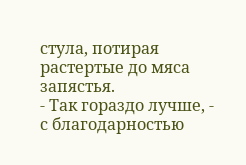стула, потирая растертые до мяса запястья.
- Так гораздо лучше, - с благодарностью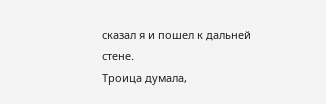сказал я и пошел к дальней стене.
Троица думала,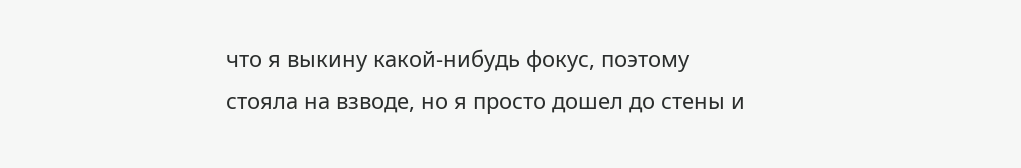что я выкину какой-нибудь фокус, поэтому стояла на взводе, но я просто дошел до стены и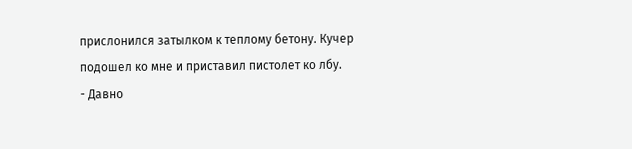прислонился затылком к теплому бетону. Кучер подошел ко мне и приставил пистолет ко лбу.
- Давно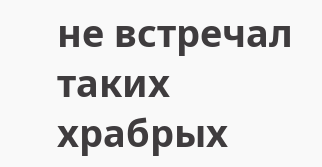не встречал таких храбрых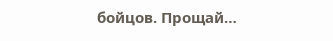бойцов. Прощай…